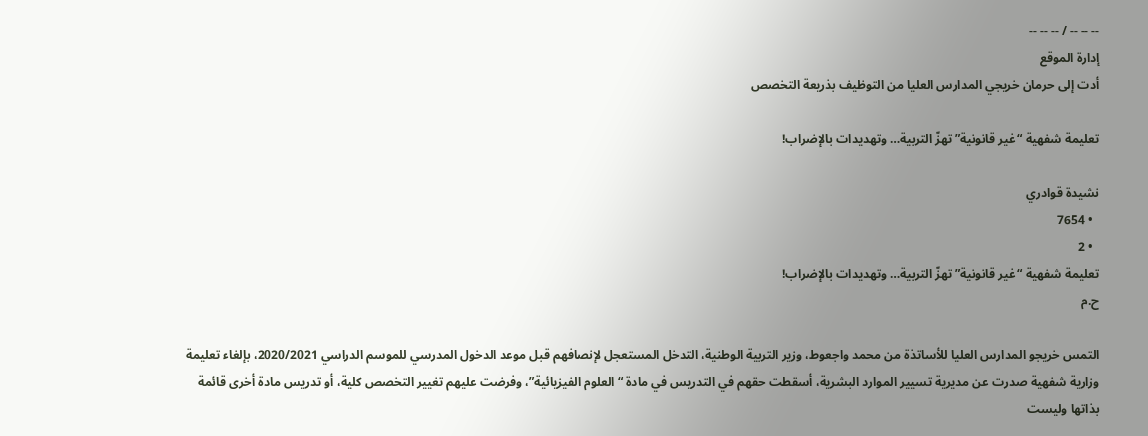-- -- -- / -- -- --
إدارة الموقع
أدت إلى حرمان خريجي المدارس العليا من التوظيف بذريعة التخصص

تعليمة شفهية “غير قانونية” تهزّ التربية… وتهديدات بالإضراب!

نشيدة قوادري
  • 7654
  • 2
تعليمة شفهية “غير قانونية” تهزّ التربية… وتهديدات بالإضراب!
ح.م

التمس خريجو المدارس العليا للأساتذة من محمد واجعوط، وزير التربية الوطنية، التدخل المستعجل لإنصافهم قبل موعد الدخول المدرسي للموسم الدراسي 2020/2021، بإلغاء تعليمة وزارية شفهية صدرت عن مديرية تسيير الموارد البشرية، أسقطت حقهم في التدريس في مادة “العلوم الفيزيائية”، وفرضت عليهم تغيير التخصص كلية، أو تدريس مادة أخرى قائمة بذاتها وليست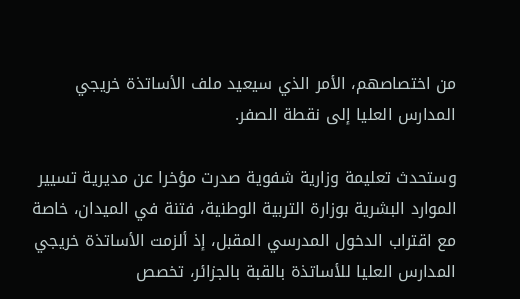من اختصاصهم، الأمر الذي سيعيد ملف الأساتذة خريجي المدارس العليا إلى نقطة الصفر.

وستحدث تعليمة وزارية شفوية صدرت مؤخرا عن مديرية تسيير الموارد البشرية بوزارة التربية الوطنية، فتنة في الميدان، خاصة مع اقتراب الدخول المدرسي المقبل، إذ ألزمت الأساتذة خريجي المدارس العليا للأساتذة بالقبة بالجزائر، تخصص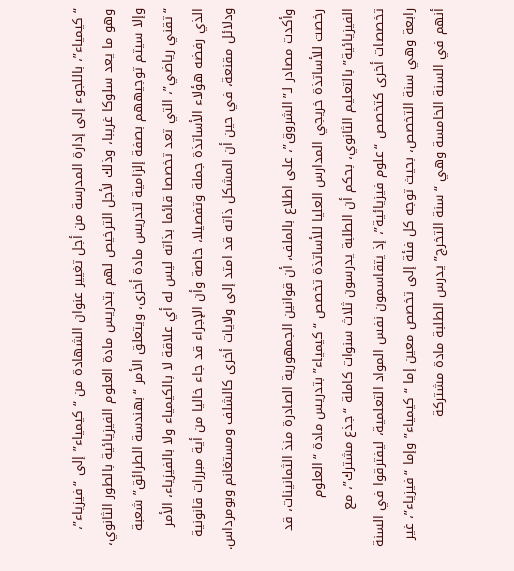“كيمياء”، باللجوء إلى إدارة المدرسة من أجل تغيير عنوان الشهادة من “كيمياء” إلى “فيزياء”، وهو ما يعد سلوكا غريبا، وذلك لأجل الترخيص لهم بتدريس مادة العلوم الفيزيائية بالطور الثانوي، وإلا سيتم توجيههم بصفة إلزامية لتدريس مادة أخرى، ويتعلق الأمر “بهندسة الطرائق” شعبة “تقني رياضي”، التي تعد تخصصا قائما بذاته ليس له أي علاقة لا بالكيمياء ولا بالفيزياء، الأمر الذي رفضه هؤلاء الأساتذة جملة وتفصيلا، خاصة وأن الإجراء قد جاء خاليا من أية مبررات قانونية ودلائل مقنعة، في حين أن المشكل ذاته قد امتد إلى ولايات أخرى كالشلف ومستغانم وبومرداس.

وأكدت مصادر لـ”الشروق”، على اطلاع بالملف، أن قوانين الجمهورية الصادرة منذ الثمانينات، قد رخصت للأساتذة خريجي المدارس العليا للأساتذة تخصص “كيمياء” بتدريس مادة “العلوم الفيزيائية” بالتعليم الثانوي، بحكم أن الطلبة يدرسون ثلاث سنوات كاملة “جذع مشترك”، مع تخصصات أخرى كتخصص “علوم فيزيائية”، إذ يتقاسمون نفس المواد التعلمية، ليفترقوا في السنة رابعة وهي سنة التخصص، بحيث توجه كل فئة إلى تخصص معين إما “كيمياء” وإما “فيزياء”، غير أنهم في السنة الخامسة وهي “سنة التخرج” يدرس الطلبة مادة مشتركة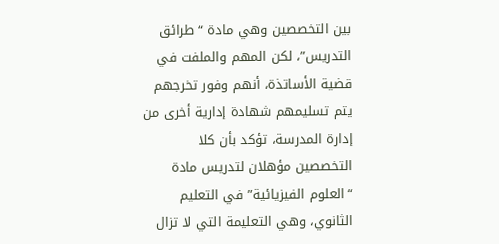بين التخصصين وهي مادة “طرائق التدريس”، لكن المهم والملفت في قضية الأساتذة، أنهم وفور تخرجهم يتم تسليمهم شهادة إدارية أخرى من إدارة المدرسة، تؤكد بأن كلا التخصصين مؤهلان لتدريس مادة “العلوم الفيزيائية” في التعليم الثانوي، وهي التعليمة التي لا تزال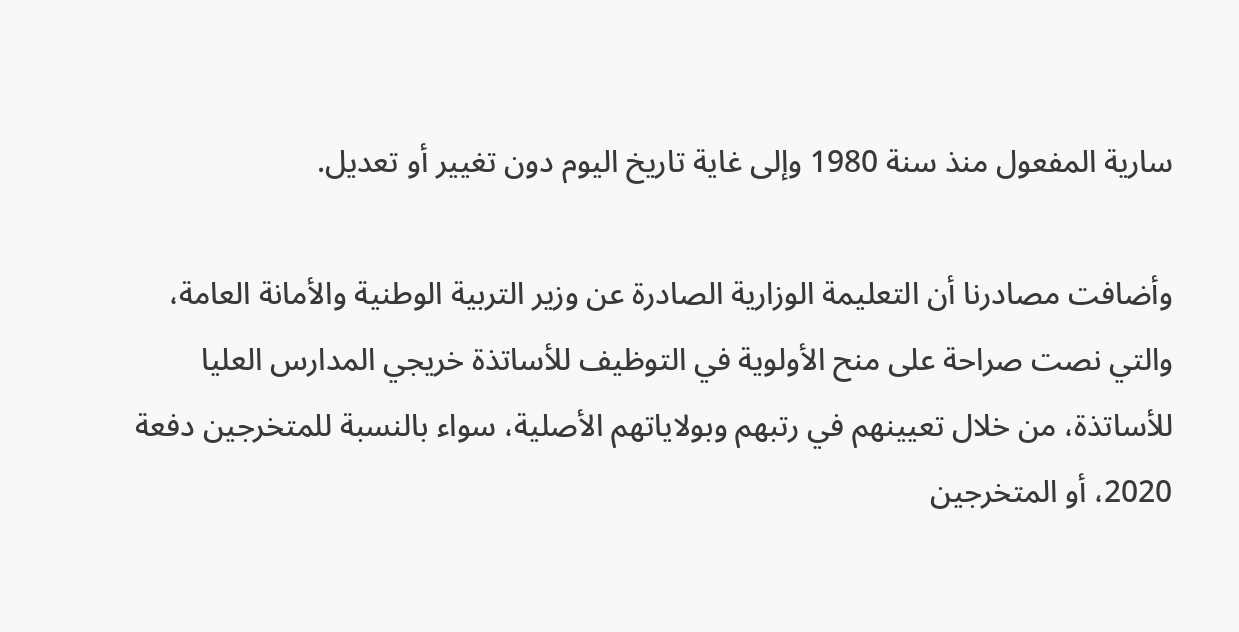سارية المفعول منذ سنة 1980 وإلى غاية تاريخ اليوم دون تغيير أو تعديل.

وأضافت مصادرنا أن التعليمة الوزارية الصادرة عن وزير التربية الوطنية والأمانة العامة، والتي نصت صراحة على منح الأولوية في التوظيف للأساتذة خريجي المدارس العليا للأساتذة، من خلال تعيينهم في رتبهم وبولاياتهم الأصلية، سواء بالنسبة للمتخرجين دفعة 2020، أو المتخرجين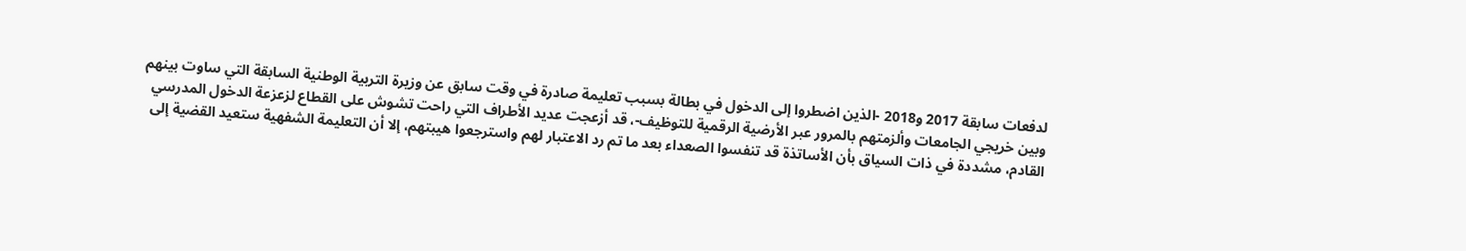لدفعات سابقة 2017 و2018 -الذين اضطروا إلى الدخول في بطالة بسبب تعليمة صادرة في وقت سابق عن وزيرة التربية الوطنية السابقة التي ساوت بينهم وبين خريجي الجامعات وألزمتهم بالمرور عبر الأرضية الرقمية للتوظيف-، قد أزعجت عديد الأطراف التي راحت تشوش على القطاع لزعزعة الدخول المدرسي القادم، مشددة في ذات السياق بأن الأساتذة قد تنفسوا الصعداء بعد ما تم رد الاعتبار لهم واسترجعوا هيبتهم، إلا أن التعليمة الشفهية ستعيد القضية إلى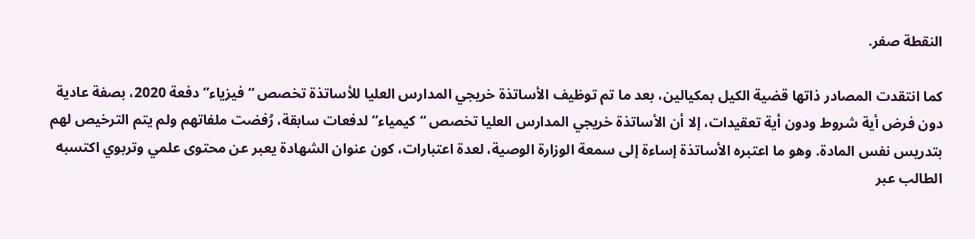النقطة صفر.

كما انتقدت المصادر ذاتها قضية الكيل بمكيالين، بعد ما تم توظيف الأساتذة خريجي المدارس العليا للأساتذة تخصص “فيزياء” دفعة 2020، بصفة عادية دون فرض أية شروط ودون أية تعقيدات، إلا أن الأساتذة خريجي المدارس العليا تخصص “كيمياء” لدفعات سابقة، رُفضت ملفاتهم ولم يتم الترخيص لهم بتدريس نفس المادة. وهو ما اعتبره الأساتذة إساءة إلى سمعة الوزارة الوصية، لعدة اعتبارات، كون عنوان الشهادة يعبر عن محتوى علمي وتربوي اكتسبه الطالب عبر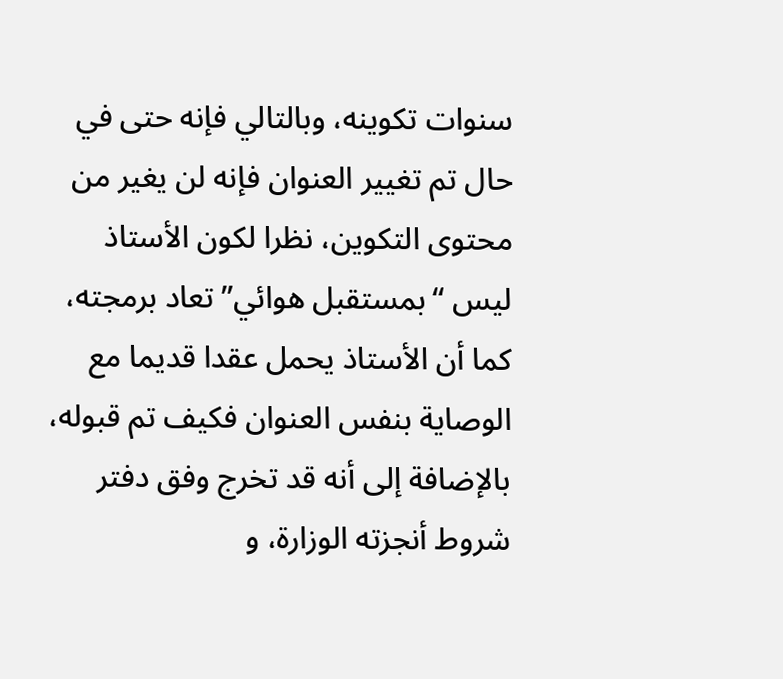سنوات تكوينه، وبالتالي فإنه حتى في حال تم تغيير العنوان فإنه لن يغير من محتوى التكوين، نظرا لكون الأستاذ ليس “بمستقبل هوائي” تعاد برمجته، كما أن الأستاذ يحمل عقدا قديما مع الوصاية بنفس العنوان فكيف تم قبوله، بالإضافة إلى أنه قد تخرج وفق دفتر شروط أنجزته الوزارة، و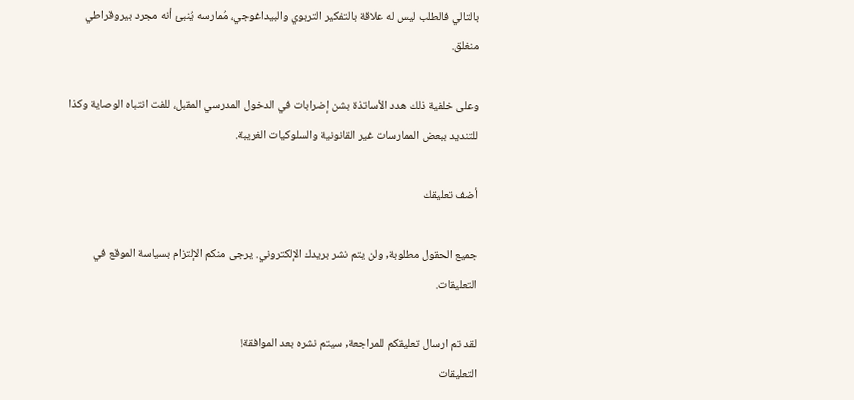بالتالي فالطلب ليس له علاقة بالتفكير التربوي والبيداغوجي، مُمارسه يُنبئ أنه مجرد بيروقراطي منغلق.

وعلى خلفية ذلك هدد الأساتذة بشن إضرابات في الدخول المدرسي المقبل، للفت انتباه الوصاية وكذا للتنديد ببعض الممارسات غير القانونية والسلوكيات الغريبة.

أضف تعليقك

جميع الحقول مطلوبة, ولن يتم نشر بريدك الإلكتروني. يرجى منكم الإلتزام بسياسة الموقع في التعليقات.

لقد تم ارسال تعليقكم للمراجعة, سيتم نشره بعد الموافقة!
التعليقات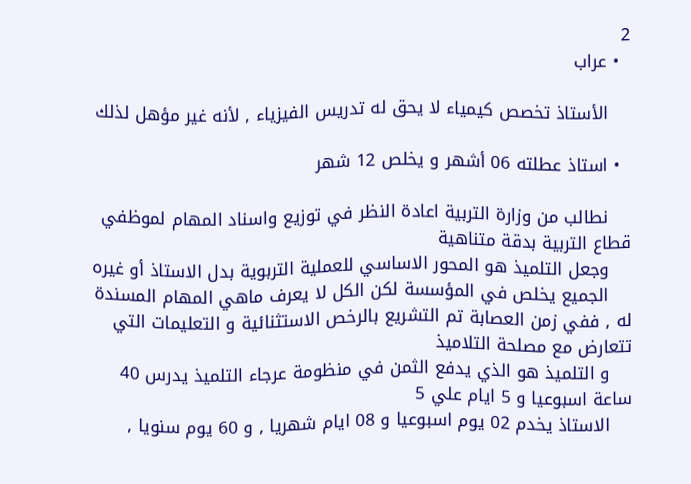2
  • عراب

    الأستاذ تخصص كيمياء لا يحق له تدريس الفيزياء , لأنه غير مؤهل لذلك

  • استاذ عطلته 06 أشهر و يخلص 12 شهر

    نطالب من وزارة التربية اعادة النظر في توزيع واسناد المهام لموظفي قطاع التربية بدقة متناهية
    وجعل التلميذ هو المحور الاساسي للعملية التربوية بدل الاستاذ أو غيره
    الجميع يخلص في المؤسسة لكن الكل لا يعرف ماهي المهام المسندة له , ففي زمن العصابة تم التشريع بالرخص الاستثنائية و التعليمات التي تتعارض مع مصلحة التلاميذ
    و التلميذ هو الذي يدفع الثمن في منظومة عرجاء التلميذ يدرس 40 ساعة اسبوعيا و 5 ايام علي 5
    الاستاذ يخدم 02 يوم اسبوعيا و 08 ايام شهريا , و 60 يوم سنويا ,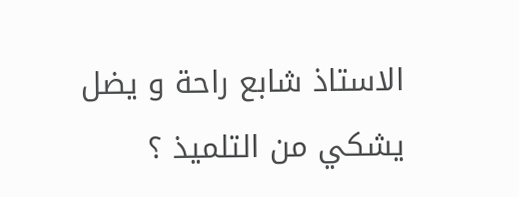الاستاذ شابع راحة و يضل يشكي من التلميذ ؟